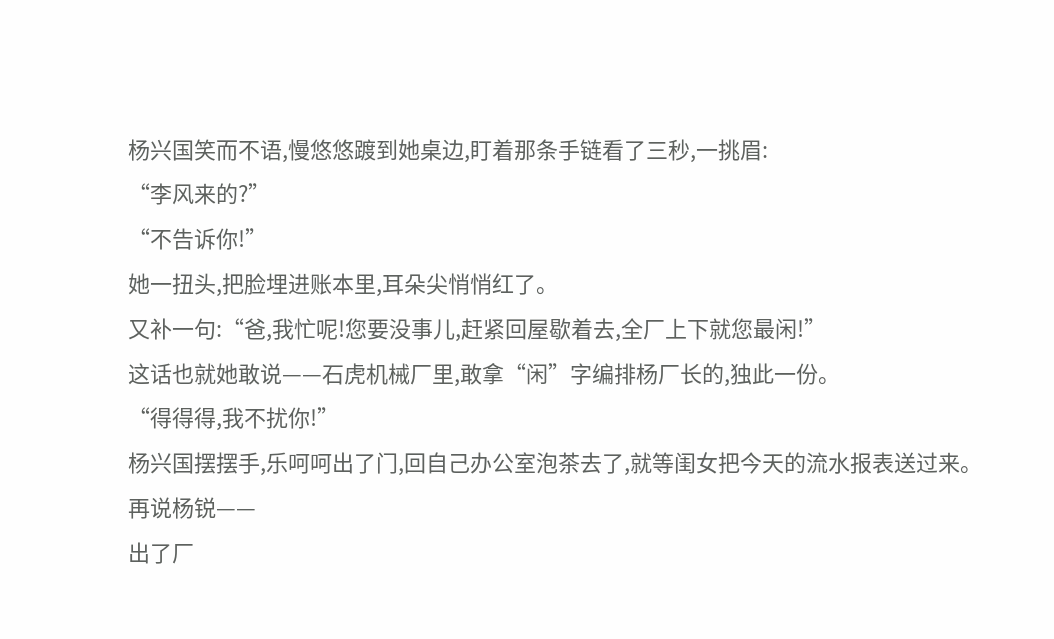杨兴国笑而不语,慢悠悠踱到她桌边,盯着那条手链看了三秒,一挑眉:
“李风来的?”
“不告诉你!”
她一扭头,把脸埋进账本里,耳朵尖悄悄红了。
又补一句:“爸,我忙呢!您要没事儿,赶紧回屋歇着去,全厂上下就您最闲!”
这话也就她敢说——石虎机械厂里,敢拿“闲”字编排杨厂长的,独此一份。
“得得得,我不扰你!”
杨兴国摆摆手,乐呵呵出了门,回自己办公室泡茶去了,就等闺女把今天的流水报表送过来。
再说杨锐——
出了厂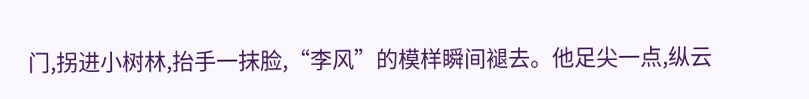门,拐进小树林,抬手一抹脸,“李风”的模样瞬间褪去。他足尖一点,纵云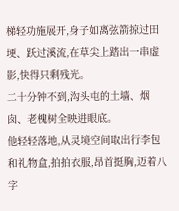梯轻功施展开,身子如离弦箭掠过田埂、跃过溪流,在草尖上踏出一串虚影,快得只剩残光。
二十分钟不到,沟头屯的土墙、烟囱、老槐树全映进眼底。
他轻轻落地,从灵境空间取出行李包和礼物盒,拍拍衣服,昂首挺胸,迈着八字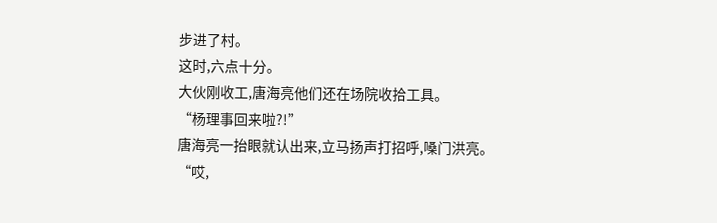步进了村。
这时,六点十分。
大伙刚收工,唐海亮他们还在场院收拾工具。
“杨理事回来啦?!”
唐海亮一抬眼就认出来,立马扬声打招呼,嗓门洪亮。
“哎,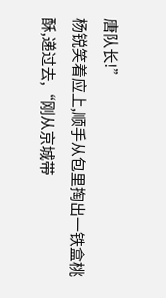唐队长!”
杨锐笑着应上,顺手从包里掏出一铁盒桃酥,递过去,“刚从京城带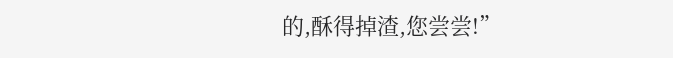的,酥得掉渣,您尝尝!”